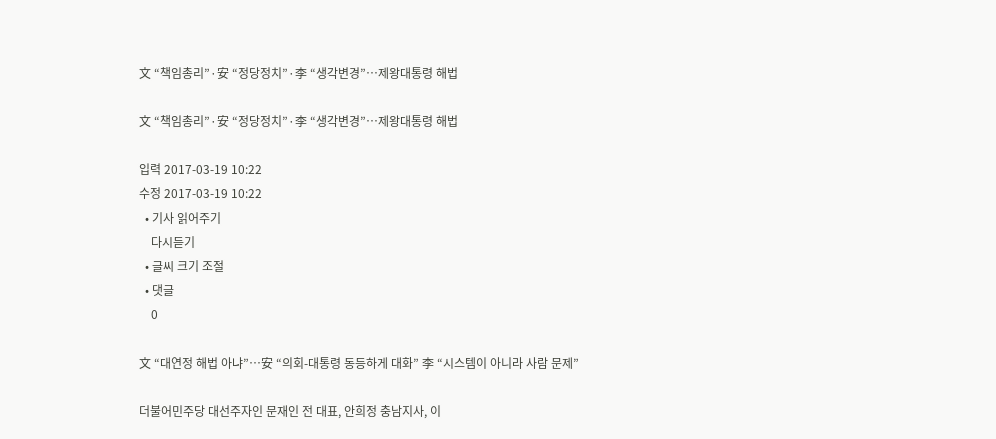文 “책임총리”·安 “정당정치”·李 “생각변경”…제왕대통령 해법

文 “책임총리”·安 “정당정치”·李 “생각변경”…제왕대통령 해법

입력 2017-03-19 10:22
수정 2017-03-19 10:22
  • 기사 읽어주기
    다시듣기
  • 글씨 크기 조절
  • 댓글
    0

文 “대연정 해법 아냐”…安 “의회-대통령 동등하게 대화” 李 “시스템이 아니라 사람 문제”

더불어민주당 대선주자인 문재인 전 대표, 안희정 충남지사, 이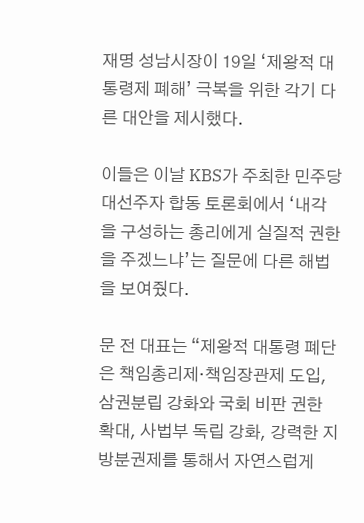재명 성남시장이 19일 ‘제왕적 대통령제 폐해’ 극복을 위한 각기 다른 대안을 제시했다.

이들은 이날 KBS가 주최한 민주당 대선주자 합동 토론회에서 ‘내각을 구성하는 총리에게 실질적 권한을 주겠느냐’는 질문에 다른 해법을 보여줬다.

문 전 대표는 “제왕적 대통령 폐단은 책임총리제·책임장관제 도입, 삼권분립 강화와 국회 비판 권한 확대, 사법부 독립 강화, 강력한 지방분권제를 통해서 자연스럽게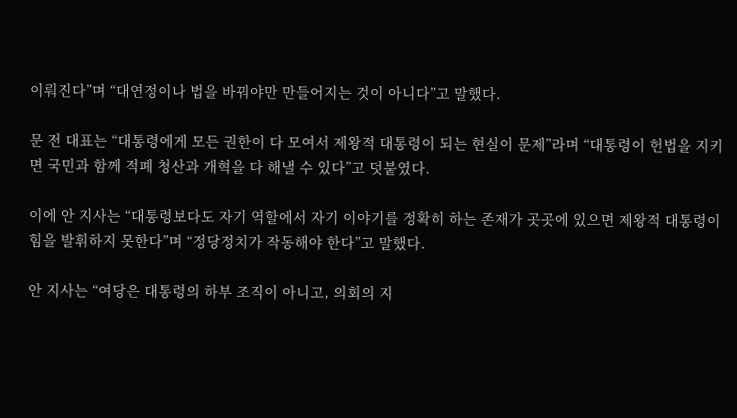이뤄진다”며 “대연정이나 법을 바꿔야만 만들어지는 것이 아니다”고 말했다.

문 전 대표는 “대통령에게 모든 권한이 다 모여서 제왕적 대통령이 되는 현실이 문제”라며 “대통령이 헌법을 지키면 국민과 함께 적폐 청산과 개혁을 다 해낼 수 있다”고 덧붙였다.

이에 안 지사는 “대통령보다도 자기 역할에서 자기 이야기를 정확히 하는 존재가 곳곳에 있으면 제왕적 대통령이 힘을 발휘하지 못한다”며 “정당정치가 작동해야 한다”고 말했다.

안 지사는 “여당은 대통령의 하부 조직이 아니고, 의회의 지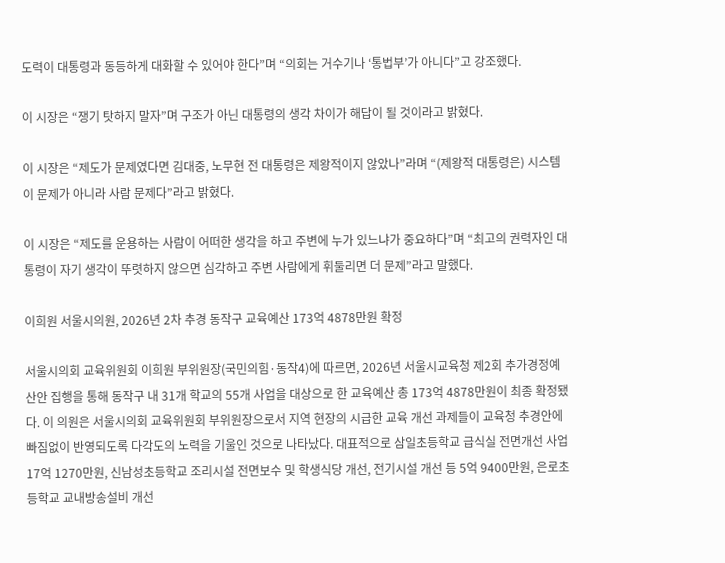도력이 대통령과 동등하게 대화할 수 있어야 한다”며 “의회는 거수기나 ‘통법부’가 아니다”고 강조했다.

이 시장은 “쟁기 탓하지 말자”며 구조가 아닌 대통령의 생각 차이가 해답이 될 것이라고 밝혔다.

이 시장은 “제도가 문제였다면 김대중, 노무현 전 대통령은 제왕적이지 않았나”라며 “(제왕적 대통령은) 시스템이 문제가 아니라 사람 문제다”라고 밝혔다.

이 시장은 “제도를 운용하는 사람이 어떠한 생각을 하고 주변에 누가 있느냐가 중요하다”며 “최고의 권력자인 대통령이 자기 생각이 뚜렷하지 않으면 심각하고 주변 사람에게 휘둘리면 더 문제”라고 말했다.

이희원 서울시의원, 2026년 2차 추경 동작구 교육예산 173억 4878만원 확정

서울시의회 교육위원회 이희원 부위원장(국민의힘·동작4)에 따르면, 2026년 서울시교육청 제2회 추가경정예산안 집행을 통해 동작구 내 31개 학교의 55개 사업을 대상으로 한 교육예산 총 173억 4878만원이 최종 확정됐다. 이 의원은 서울시의회 교육위원회 부위원장으로서 지역 현장의 시급한 교육 개선 과제들이 교육청 추경안에 빠짐없이 반영되도록 다각도의 노력을 기울인 것으로 나타났다. 대표적으로 삼일초등학교 급식실 전면개선 사업 17억 1270만원, 신남성초등학교 조리시설 전면보수 및 학생식당 개선, 전기시설 개선 등 5억 9400만원, 은로초등학교 교내방송설비 개선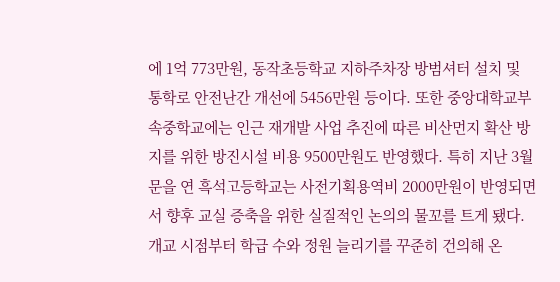에 1억 773만원, 동작초등학교 지하주차장 방범셔터 설치 및 통학로 안전난간 개선에 5456만원 등이다. 또한 중앙대학교부속중학교에는 인근 재개발 사업 추진에 따른 비산먼지 확산 방지를 위한 방진시설 비용 9500만원도 반영했다. 특히 지난 3월 문을 연 흑석고등학교는 사전기획용역비 2000만원이 반영되면서 향후 교실 증축을 위한 실질적인 논의의 물꼬를 트게 됐다. 개교 시점부터 학급 수와 정원 늘리기를 꾸준히 건의해 온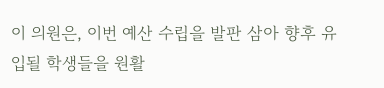이 의원은, 이번 예산 수립을 발판 삼아 향후 유입될 학생들을 원활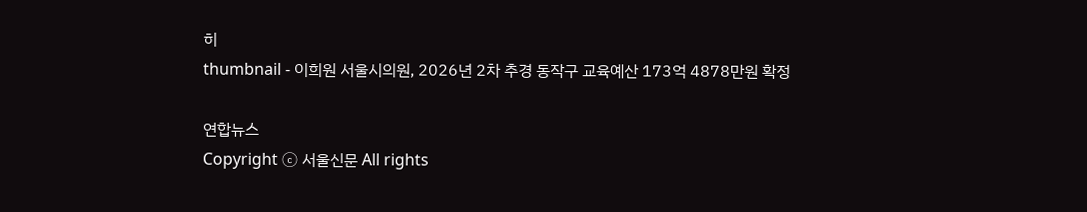히
thumbnail - 이희원 서울시의원, 2026년 2차 추경 동작구 교육예산 173억 4878만원 확정

연합뉴스
Copyright ⓒ 서울신문 All rights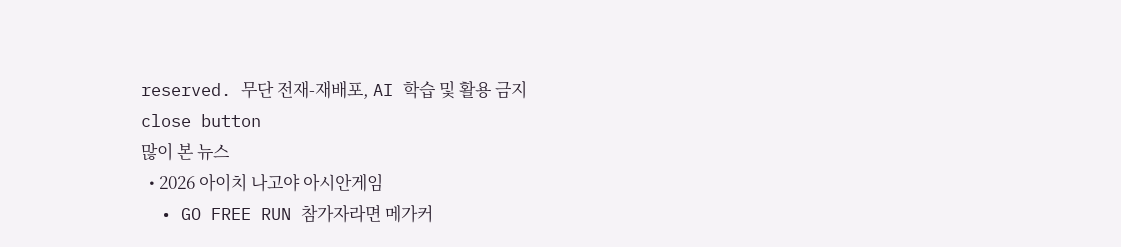reserved. 무단 전재-재배포, AI 학습 및 활용 금지
close button
많이 본 뉴스
  • 2026 아이치 나고야 아시안게임
  • GO FREE RUN 참가자라면 메가커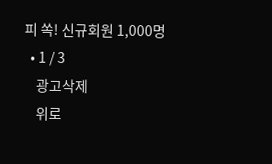피 쏙! 신규회원 1,000명
  • 1 / 3
    광고삭제
    위로